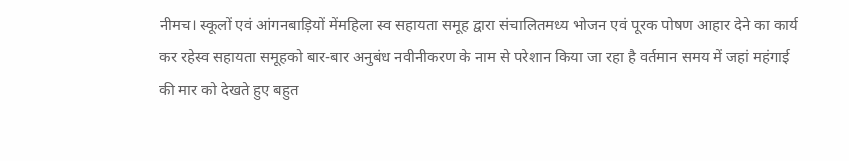नीमच। स्कूलों एवं आंगनबाड़ियों मेंमहिला स्व सहायता समूह द्वारा संचालितमध्य भोजन एवं पूरक पोषण आहार देने का कार्य कर रहेस्व सहायता समूहको बार-बार अनुबंध नवीनीकरण के नाम से परेशान किया जा रहा है वर्तमान समय में जहां महंगाई की मार को देखते हुए बहुत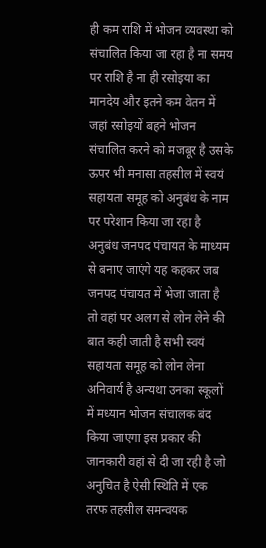ही कम राशि में भोजन व्यवस्था को संचालित किया जा रहा है ना समय पर राशि है ना ही रसोइया का मानदेय और इतने कम वेतन में जहां रसोइयों बहने भोजन संचालित करने को मजबूर है उसके ऊपर भी मनासा तहसील में स्वयं सहायता समूह को अनुबंध के नाम पर परेशान किया जा रहा है अनुबंध जनपद पंचायत के माध्यम से बनाए जाएंगे यह कहकर जब जनपद पंचायत में भेजा जाता है तो वहां पर अलग से लोन लेने की बात कही जाती है सभी स्वयं सहायता समूह को लोन लेना अनिवार्य है अन्यथा उनका स्कूलों में मध्यान भोजन संचालक बंद किया जाएगा इस प्रकार की जानकारी वहां से दी जा रही है जो अनुचित है ऐसी स्थिति में एक तरफ तहसील समन्वयक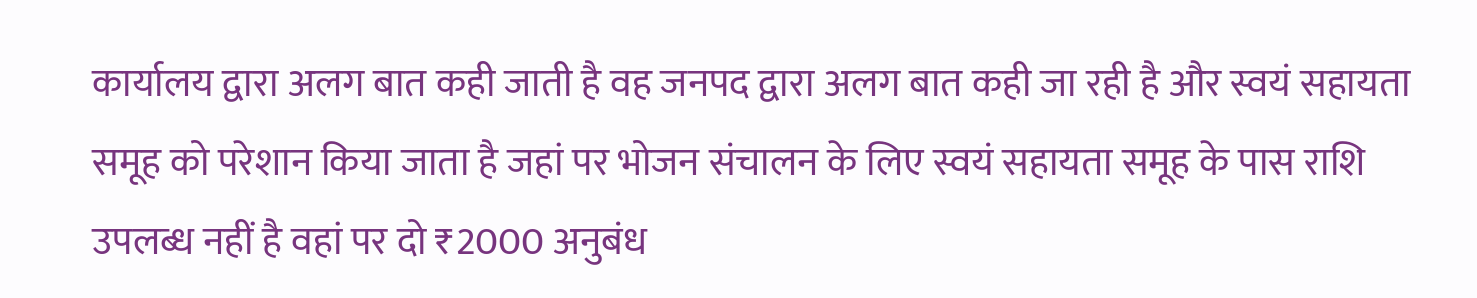कार्यालय द्वारा अलग बात कही जाती है वह जनपद द्वारा अलग बात कही जा रही है और स्वयं सहायता समूह को परेशान किया जाता है जहां पर भोजन संचालन के लिए स्वयं सहायता समूह के पास राशि उपलब्ध नहीं है वहां पर दो ₹2000 अनुबंध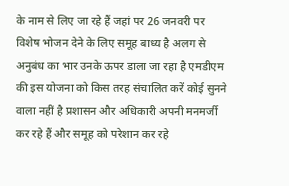के नाम से लिए जा रहे हैं जहां पर 26 जनवरी पर विशेष भोजन देने के लिए समूह बाध्य है अलग से अनुबंध का भार उनके ऊपर डाला जा रहा है एमडीएम की इस योजना को किस तरह संचालित करें कोई सुनने वाला नहीं है प्रशासन और अधिकारी अपनी मनमर्जी कर रहे हैं और समूह को परेशान कर रहे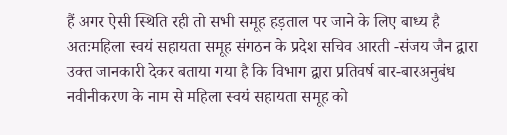हैं अगर ऐसी स्थिति रही तो सभी समूह हड़ताल पर जाने के लिए बाध्य है अतःमहिला स्वयं सहायता समूह संगठन के प्रदेश सचिव आरती -संजय जैन द्वारा उक्त जानकारी देकर बताया गया है कि विभाग द्वारा प्रतिवर्ष बार-बारअनुबंध नवीनीकरण के नाम से महिला स्वयं सहायता समूह को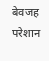बेवजह परेशान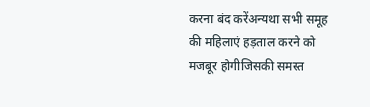करना बंद करेंअन्यथा सभी समूह की महिलाएं हड़ताल करने को मजबूर होगीजिसकी समस्त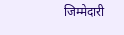जिम्मेदारी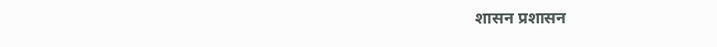शासन प्रशासन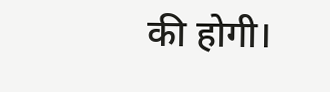की होगी।